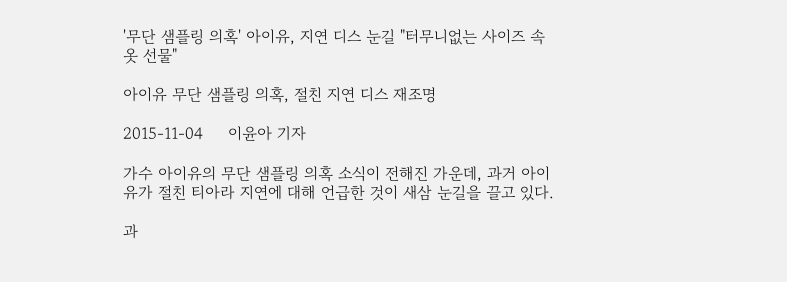'무단 샘플링 의혹' 아이유, 지연 디스 눈길 "터무니없는 사이즈 속옷 선물"

아이유 무단 샘플링 의혹, 절친 지연 디스 재조명

2015-11-04     이윤아 기자

가수 아이유의 무단 샘플링 의혹 소식이 전해진 가운데, 과거 아이유가 절친 티아라 지연에 대해 언급한 것이 새삼 눈길을 끌고 있다.

과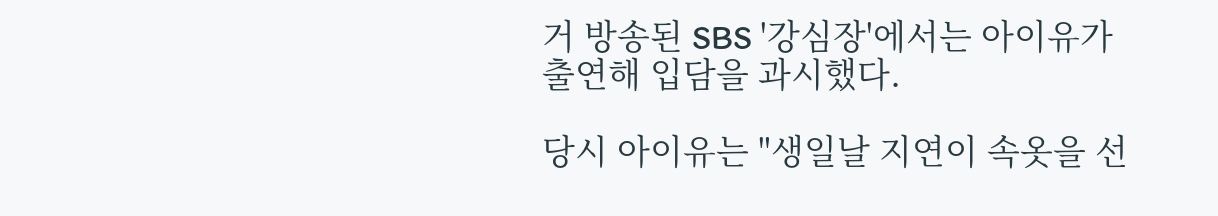거 방송된 SBS '강심장'에서는 아이유가 출연해 입담을 과시했다.

당시 아이유는 "생일날 지연이 속옷을 선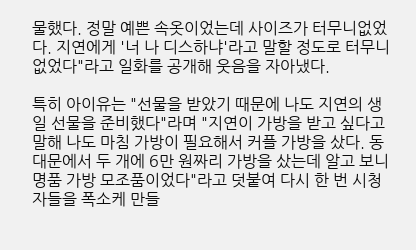물했다. 정말 예쁜 속옷이었는데 사이즈가 터무니없었다. 지연에게 '너 나 디스하냐'라고 말할 정도로 터무니없었다"라고 일화를 공개해 웃음을 자아냈다.

특히 아이유는 "선물을 받았기 때문에 나도 지연의 생일 선물을 준비했다"라며 "지연이 가방을 받고 싶다고 말해 나도 마침 가방이 필요해서 커플 가방을 샀다. 동대문에서 두 개에 6만 원짜리 가방을 샀는데 알고 보니 명품 가방 모조품이었다"라고 덧붙여 다시 한 번 시청자들을 폭소케 만들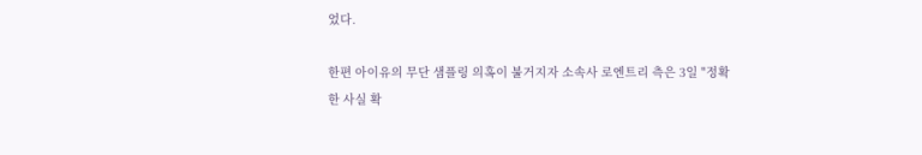었다.

한편 아이유의 무단 샘플링 의혹이 불거지자 소속사 로엔트리 측은 3일 "정확한 사실 확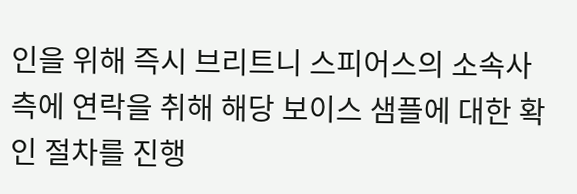인을 위해 즉시 브리트니 스피어스의 소속사 측에 연락을 취해 해당 보이스 샘플에 대한 확인 절차를 진행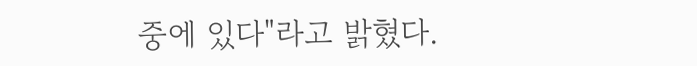중에 있다"라고 밝혔다.